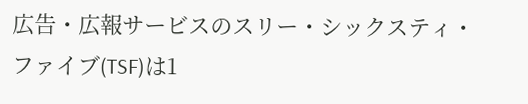広告・広報サービスのスリー・シックスティ・ファイブ(TSF)は1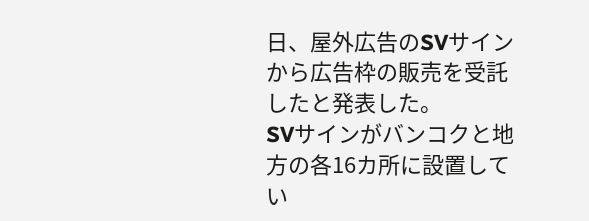日、屋外広告のSVサインから広告枠の販売を受託したと発表した。
SVサインがバンコクと地方の各16カ所に設置してい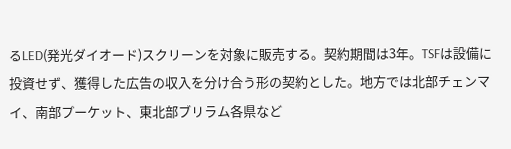るLED(発光ダイオード)スクリーンを対象に販売する。契約期間は3年。TSFは設備に投資せず、獲得した広告の収入を分け合う形の契約とした。地方では北部チェンマイ、南部プーケット、東北部ブリラム各県など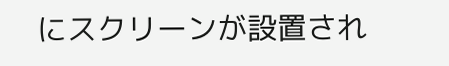にスクリーンが設置され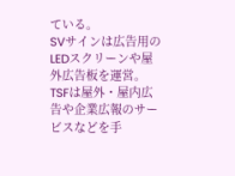ている。
SVサインは広告用のLEDスクリーンや屋外広告板を運営。TSFは屋外・屋内広告や企業広報のサービスなどを手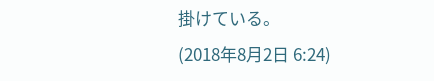掛けている。
(2018年8月2日 6:24)